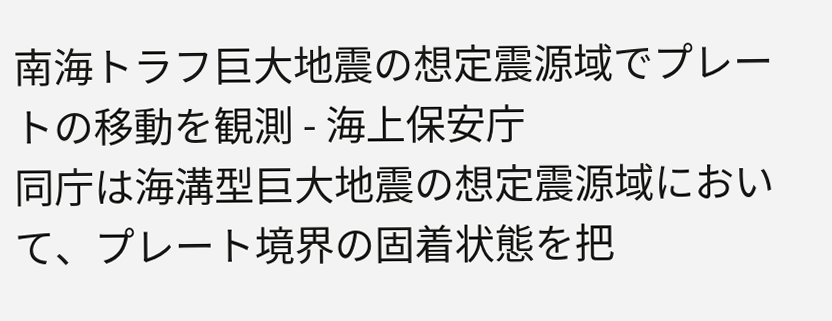南海トラフ巨大地震の想定震源域でプレートの移動を観測 - 海上保安庁
同庁は海溝型巨大地震の想定震源域において、プレート境界の固着状態を把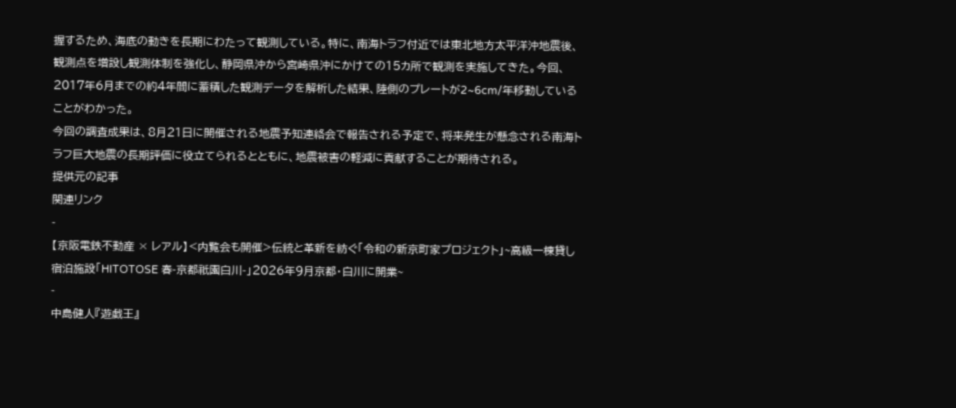握するため、海底の動きを長期にわたって観測している。特に、南海トラフ付近では東北地方太平洋沖地震後、観測点を増設し観測体制を強化し、静岡県沖から宮崎県沖にかけての15カ所で観測を実施してきた。今回、2017年6月までの約4年間に蓄積した観測データを解析した結果、陸側のプレートが2~6cm/年移動していることがわかった。
今回の調査成果は、8月21日に開催される地震予知連絡会で報告される予定で、将来発生が懸念される南海トラフ巨大地震の長期評価に役立てられるとともに、地震被害の軽減に貢献することが期待される。
提供元の記事
関連リンク
-
【京阪電鉄不動産 × レアル】<内覧会も開催>伝統と革新を紡ぐ「令和の新京町家プロジェクト」~高級一棟貸し宿泊施設「HITOTOSE 春-京都祇園白川-」2026年9月京都・白川に開業~
-
中島健人『遊戯王』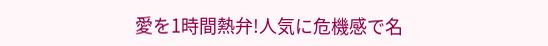愛を1時間熱弁!人気に危機感で名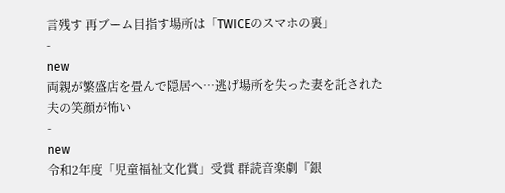言残す 再ブーム目指す場所は「TWICEのスマホの裏」
-
new
両親が繁盛店を畳んで隠居へ…逃げ場所を失った妻を託された夫の笑顔が怖い
-
new
令和2年度「児童福祉文化賞」受賞 群読音楽劇『銀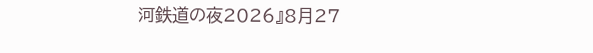河鉄道の夜2026』8月27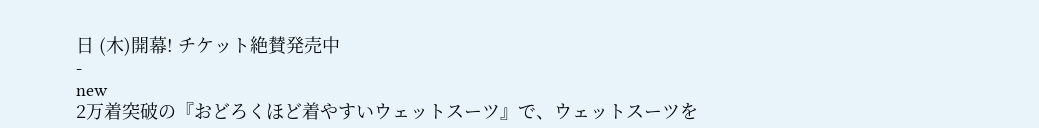日 (木)開幕! チケット絶賛発売中
-
new
2万着突破の『おどろくほど着やすいウェットスーツ』で、ウェットスーツを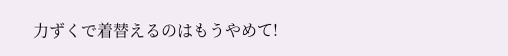力ずくで着替えるのはもうやめて!